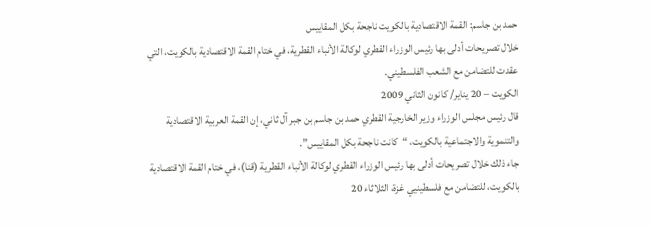حمد بن جاسم: القمة الاقتصادية بالكويت ناجحة بكل المقاييس
خلال تصريحات أدلى بها رئيس الوزراء القطري لوكالة الأنباء القطرية، في ختام القمة الاقتصادية بالكويت، التي عقدت للتضامن مع الشعب الفلسطيني.
الكويت – 20 يناير/ كانون الثاني 2009
قال رئيس مجلس الوزراء وزير الخارجية القطري حمد بن جاسم بن جبر آل ثاني، إن القمة العربية الاقتصادية والتنموية والاجتماعية بالكويت، “كانت ناجحة بكل المقاييس”.
جاء ذلك خلال تصريحات أدلى بها رئيس الوزراء القطري لوكالة الأنباء القطرية (قنا)، في ختام القمة الاقتصادية بالكويت، للتضامن مع فلسطينيي غزة، الثلاثاء 20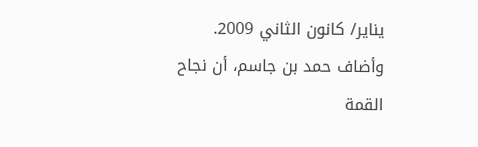يناير/ كانون الثاني 2009.
وأضاف حمد بن جاسم، أن نجاح القمة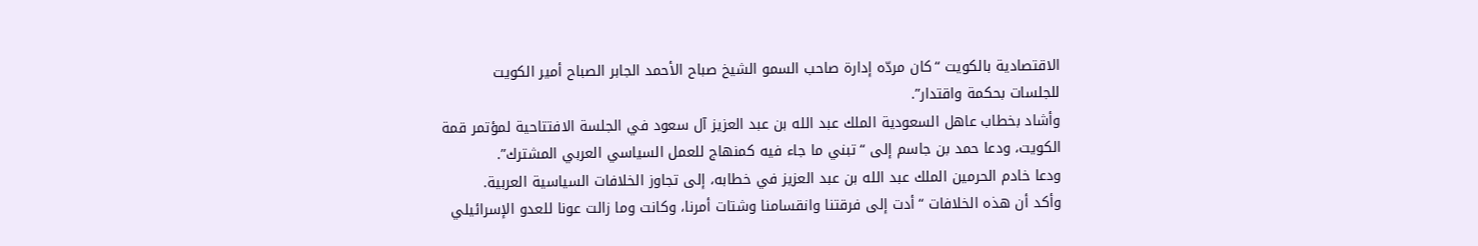الاقتصادية بالكويت “كان مردّه إدارة صاحب السمو الشيخ صباح الأحمد الجابر الصباح أمير الكويت للجلسات بحكمة واقتدار”.
وأشاد بخطاب عاهل السعودية الملك عبد الله بن عبد العزيز آل سعود في الجلسة الافتتاحية لمؤتمر قمة الكويت، ودعا حمد بن جاسم إلى “تبني ما جاء فيه كمنهاج للعمل السياسي العربي المشترك”.
ودعا خادم الحرمين الملك عبد الله بن عبد العزيز في خطابه، إلى تجاوز الخلافات السياسية العربية.
وأكد أن هذه الخلافات “أدت إلى فرقتنا وانقسامنا وشتات أمرنا، وكانت وما زالت عونا للعدو الإسرائيلي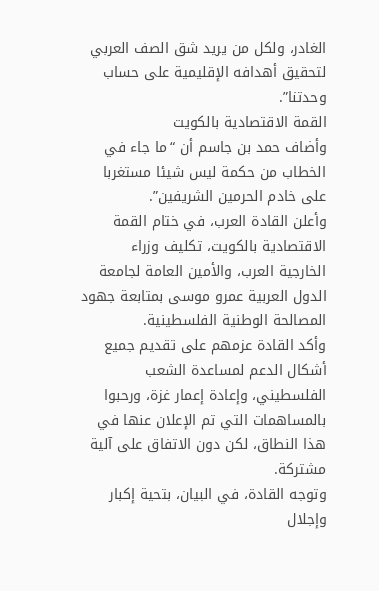الغادر، ولكل من يريد شق الصف العربي لتحقيق أهدافه الإقليمية على حساب وحدتنا”.
القمة الاقتصادية بالكويت
وأضاف حمد بن جاسم أن “ما جاء في الخطاب من حكمة ليس شيئا مستغربا على خادم الحرمين الشريفين”.
وأعلن القادة العرب، في ختام القمة الاقتصادية بالكويت، تكليف وزراء الخارجية العرب، والأمين العامة لجامعة الدول العربية عمرو موسى بمتابعة جهود المصالحة الوطنية الفلسطينية.
وأكد القادة عزمهم على تقديم جميع أشكال الدعم لمساعدة الشعب الفلسطيني، وإعادة إعمار غزة، ورحبوا بالمساهمات التي تم الإعلان عنها في هذا النطاق، لكن دون الاتفاق على آلية مشتركة.
وتوجه القادة، في البيان، بتحية إكبار وإجلال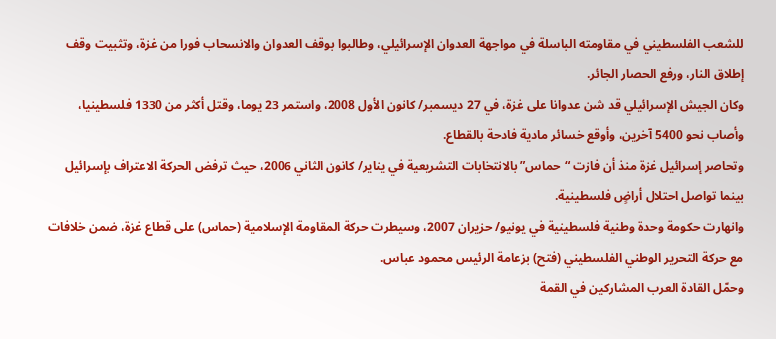للشعب الفلسطيني في مقاومته الباسلة في مواجهة العدوان الإسرائيلي، وطالبوا بوقف العدوان والانسحاب فورا من غزة، وتثبيت وقف إطلاق النار، ورفع الحصار الجائر.
وكان الجيش الإسرائيلي قد شن عدوانا على غزة، في 27 ديسمبر/ كانون الأول 2008، واستمر 23 يوما، وقتل أكثر من 1330 فلسطينيا، وأصاب نحو 5400 آخرين، وأوقع خسائر مادية فادحة بالقطاع.
وتحاصر إسرائيل غزة منذ أن فازت “حماس” بالانتخابات التشريعية في يناير/ كانون الثاني 2006، حيث ترفض الحركة الاعتراف بإسرائيل بينما تواصل احتلال أراضٍ فلسطينية.
وانهارت حكومة وحدة وطنية فلسطينية في يونيو/ حزيران 2007، وسيطرت حركة المقاومة الإسلامية (حماس) على قطاع غزة، ضمن خلافات مع حركة التحرير الوطني الفلسطيني (فتح) بزعامة الرئيس محمود عباس.
وحمّل القادة العرب المشاركين في القمة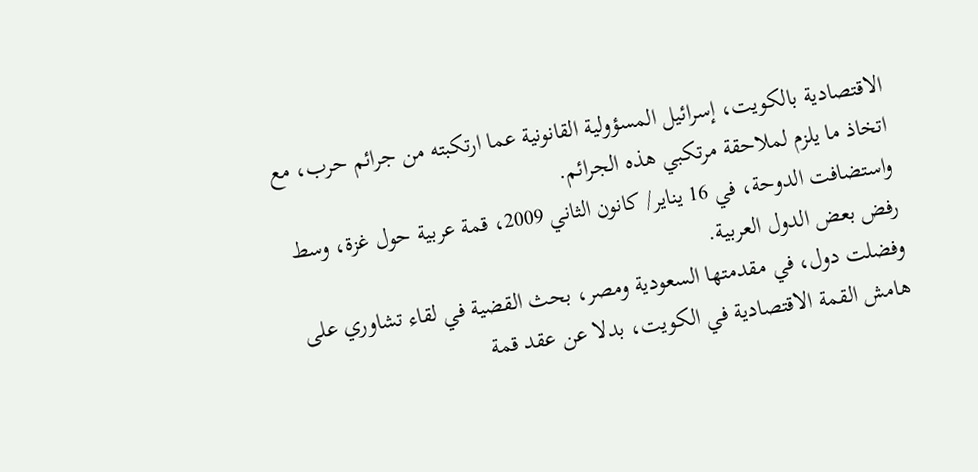الاقتصادية بالكويت، إسرائيل المسؤولية القانونية عما ارتكبته من جرائم حرب، مع اتخاذ ما يلزم لملاحقة مرتكبي هذه الجرائم.
واستضافت الدوحة، في 16 يناير/ كانون الثاني 2009، قمة عربية حول غزة، وسط رفض بعض الدول العربية.
وفضلت دول، في مقدمتها السعودية ومصر، بحث القضية في لقاء تشاوري على هامش القمة الاقتصادية في الكويت، بدلا عن عقد قمة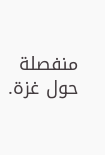منفصلة حول غزة.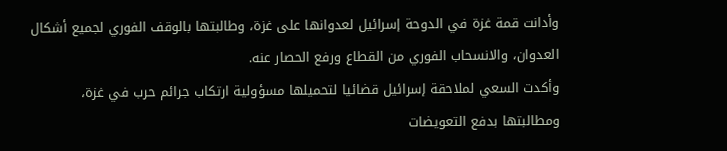وأدانت قمة غزة في الدوحة إسرائيل لعدوانها على غزة، وطالبتها بالوقف الفوري لجميع أشكال العدوان، والانسحاب الفوري من القطاع ورفع الحصار عنه.
وأكدت السعي لملاحقة إسرائيل قضائيا لتحميلها مسؤولية ارتكاب جرائم حرب في غزة، ومطالبتها بدفع التعويضات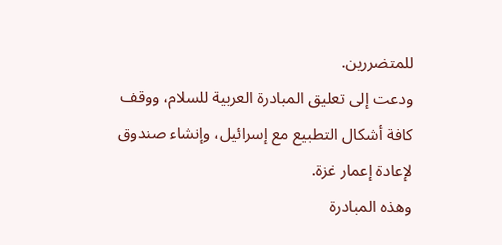للمتضررين.
ودعت إلى تعليق المبادرة العربية للسلام، ووقف كافة أشكال التطبيع مع إسرائيل، وإنشاء صندوق لإعادة إعمار غزة.
وهذه المبادرة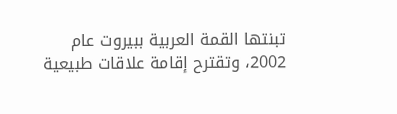تبنتها القمة العربية ببيروت عام 2002، وتقترح إقامة علاقات طبيعية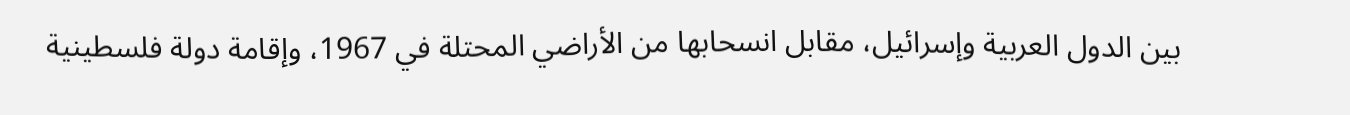بين الدول العربية وإسرائيل، مقابل انسحابها من الأراضي المحتلة في 1967، وإقامة دولة فلسطينية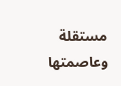مستقلة وعاصمتها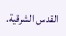القدس الشرقية.